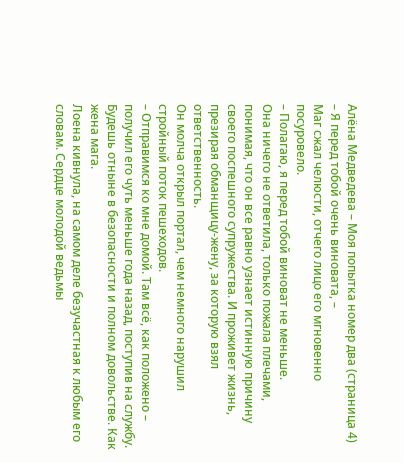Алёна Медведева – Моя попытка номер два (страница 4)
– Я перед тобой очень виновата, –
Маг сжал челюсти, отчего лицо его мгновенно посуровело.
– Полагаю, я перед тобой виноват не меньше.
Она ничего не ответила, только пожала плечами, понимая, что он все равно узнает истинную причину своего поспешного супружества. И проживет жизнь, презирая обманщицу-жену, за которую взял ответственность.
Он молча открыл портал, чем немного нарушил стройный поток пешеходов.
– Отправимся ко мне домой. Там всё, как положено – получил его чуть меньше года назад, поступив на службу. Будешь отныне в безопасности и полном довольстве. Как жена мага.
Лоена кивнула, на самом деле безучастная к любым его словам. Сердце молодой ведьмы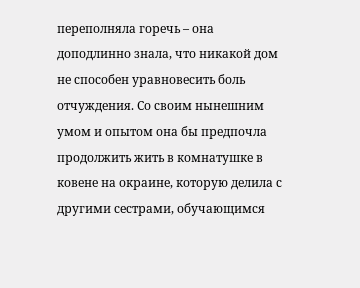переполняла горечь – она доподлинно знала, что никакой дом не способен уравновесить боль отчуждения. Со своим нынешним умом и опытом она бы предпочла продолжить жить в комнатушке в ковене на окраине, которую делила с другими сестрами, обучающимся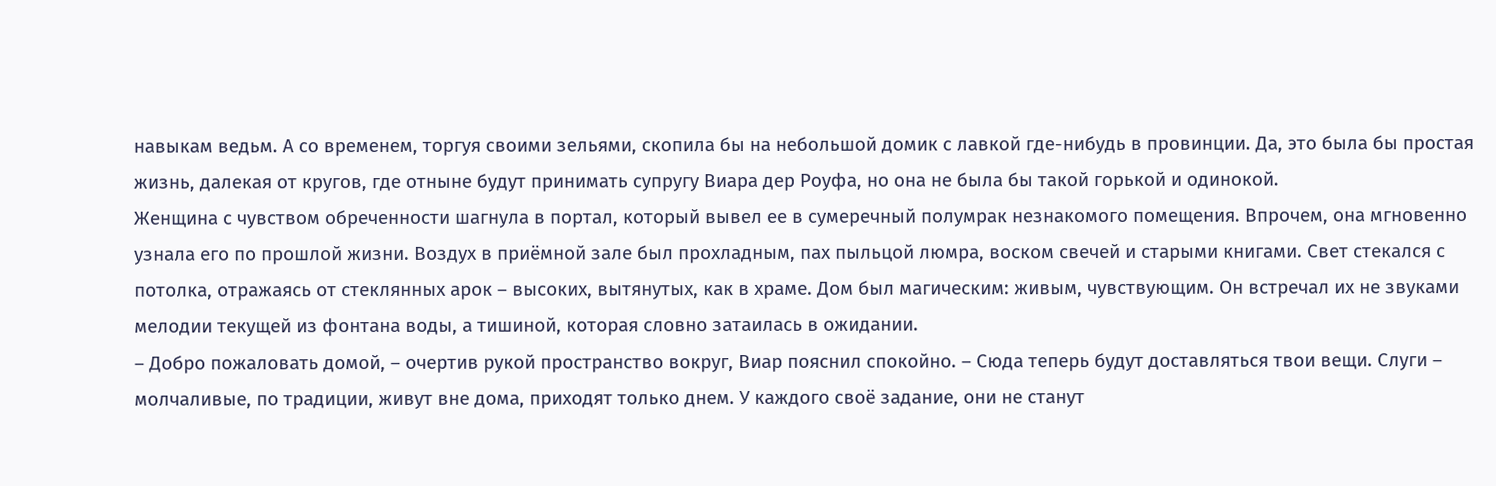навыкам ведьм. А со временем, торгуя своими зельями, скопила бы на небольшой домик с лавкой где-нибудь в провинции. Да, это была бы простая жизнь, далекая от кругов, где отныне будут принимать супругу Виара дер Роуфа, но она не была бы такой горькой и одинокой.
Женщина с чувством обреченности шагнула в портал, который вывел ее в сумеречный полумрак незнакомого помещения. Впрочем, она мгновенно узнала его по прошлой жизни. Воздух в приёмной зале был прохладным, пах пыльцой люмра, воском свечей и старыми книгами. Свет стекался с потолка, отражаясь от стеклянных арок – высоких, вытянутых, как в храме. Дом был магическим: живым, чувствующим. Он встречал их не звуками мелодии текущей из фонтана воды, а тишиной, которая словно затаилась в ожидании.
– Добро пожаловать домой, – очертив рукой пространство вокруг, Виар пояснил спокойно. – Сюда теперь будут доставляться твои вещи. Слуги – молчаливые, по традиции, живут вне дома, приходят только днем. У каждого своё задание, они не станут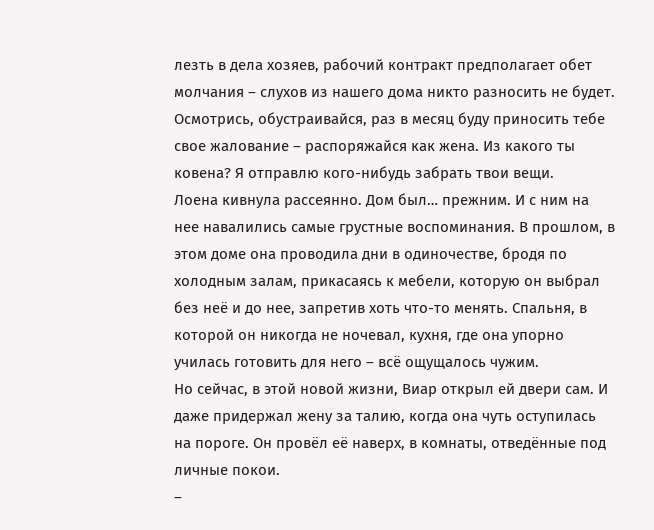лезть в дела хозяев, рабочий контракт предполагает обет молчания – слухов из нашего дома никто разносить не будет. Осмотрись, обустраивайся, раз в месяц буду приносить тебе свое жалование – распоряжайся как жена. Из какого ты ковена? Я отправлю кого-нибудь забрать твои вещи.
Лоена кивнула рассеянно. Дом был… прежним. И с ним на нее навалились самые грустные воспоминания. В прошлом, в этом доме она проводила дни в одиночестве, бродя по холодным залам, прикасаясь к мебели, которую он выбрал без неё и до нее, запретив хоть что-то менять. Спальня, в которой он никогда не ночевал, кухня, где она упорно училась готовить для него – всё ощущалось чужим.
Но сейчас, в этой новой жизни, Виар открыл ей двери сам. И даже придержал жену за талию, когда она чуть оступилась на пороге. Он провёл её наверх, в комнаты, отведённые под личные покои.
–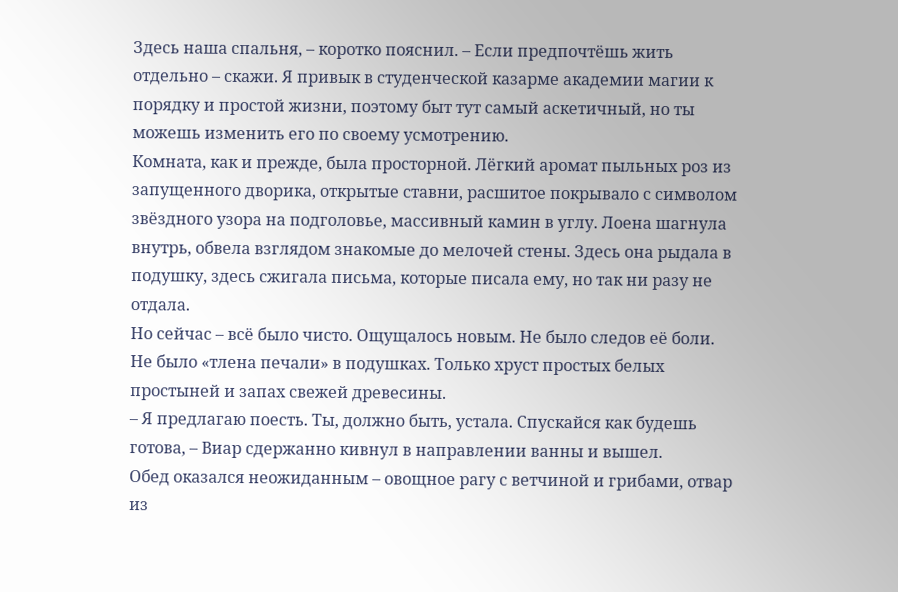Здесь наша спальня, – коротко пояснил. – Если предпочтёшь жить отдельно – скажи. Я привык в студенческой казарме академии магии к порядку и простой жизни, поэтому быт тут самый аскетичный, но ты можешь изменить его по своему усмотрению.
Комната, как и прежде, была просторной. Лёгкий аромат пыльных роз из запущенного дворика, открытые ставни, расшитое покрывало с символом звёздного узора на подголовье, массивный камин в углу. Лоена шагнула внутрь, обвела взглядом знакомые до мелочей стены. Здесь она рыдала в подушку, здесь сжигала письма, которые писала ему, но так ни разу не отдала.
Но сейчас – всё было чисто. Ощущалось новым. Не было следов её боли. Не было «тлена печали» в подушках. Только хруст простых белых простыней и запах свежей древесины.
– Я предлагаю поесть. Ты, должно быть, устала. Спускайся как будешь готова, – Виар сдержанно кивнул в направлении ванны и вышел.
Обед оказался неожиданным – овощное рагу с ветчиной и грибами, отвар из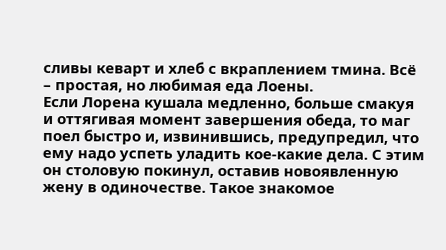сливы кеварт и хлеб с вкраплением тмина. Всё – простая, но любимая еда Лоены.
Если Лорена кушала медленно, больше смакуя и оттягивая момент завершения обеда, то маг поел быстро и, извинившись, предупредил, что ему надо успеть уладить кое-какие дела. С этим он столовую покинул, оставив новоявленную жену в одиночестве. Такое знакомое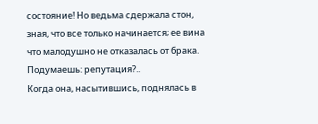состояние! Но ведьма сдержала стон, зная, что все только начинается; ее вина что малодушно не отказалась от брака. Подумаешь: репутация?..
Когда она, насытившись, поднялась в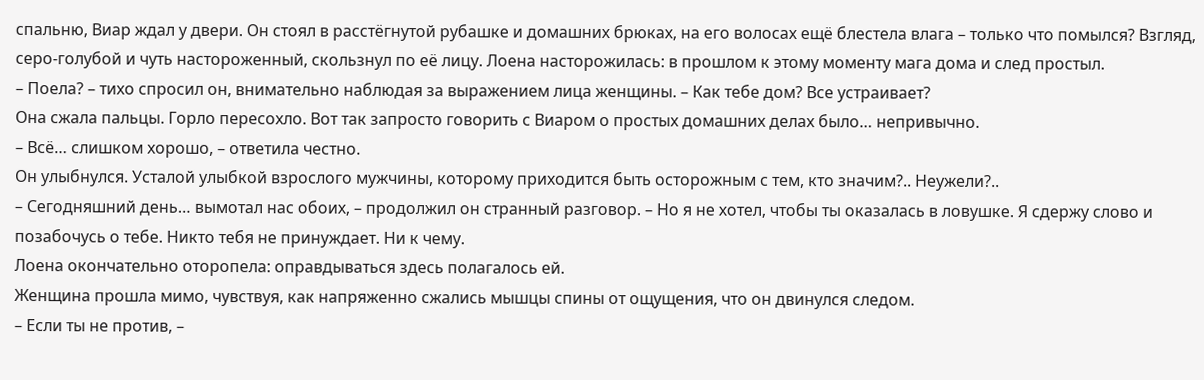спальню, Виар ждал у двери. Он стоял в расстёгнутой рубашке и домашних брюках, на его волосах ещё блестела влага – только что помылся? Взгляд, серо-голубой и чуть настороженный, скользнул по её лицу. Лоена насторожилась: в прошлом к этому моменту мага дома и след простыл.
– Поела? – тихо спросил он, внимательно наблюдая за выражением лица женщины. – Как тебе дом? Все устраивает?
Она сжала пальцы. Горло пересохло. Вот так запросто говорить с Виаром о простых домашних делах было… непривычно.
– Всё… слишком хорошо, – ответила честно.
Он улыбнулся. Усталой улыбкой взрослого мужчины, которому приходится быть осторожным с тем, кто значим?.. Неужели?..
– Сегодняшний день… вымотал нас обоих, – продолжил он странный разговор. – Но я не хотел, чтобы ты оказалась в ловушке. Я сдержу слово и позабочусь о тебе. Никто тебя не принуждает. Ни к чему.
Лоена окончательно оторопела: оправдываться здесь полагалось ей.
Женщина прошла мимо, чувствуя, как напряженно сжались мышцы спины от ощущения, что он двинулся следом.
– Если ты не против, –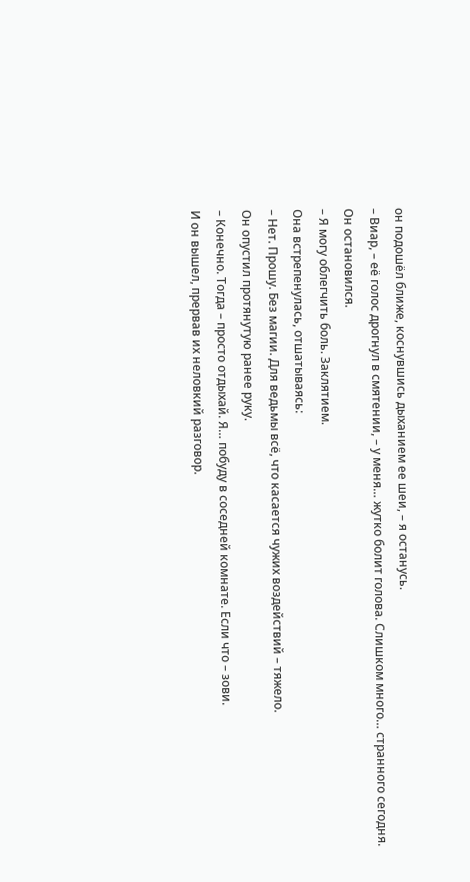он подошёл ближе, коснувшись дыханием ее шеи, – я останусь.
– Виар, – её голос дрогнул в смятении, – у меня… жутко болит голова. Слишком много… странного сегодня.
Он остановился.
– Я могу облегчить боль. Заклятием.
Она встрепенулась, отшатываясь:
– Нет. Прошу. Без магии. Для ведьмы всё, что касается чужих воздействий – тяжело.
Он опустил протянутую ранее руку.
– Конечно. Тогда – просто отдыхай. Я… побуду в соседней комнате. Если что – зови.
И он вышел, прервав их неловкий разговор.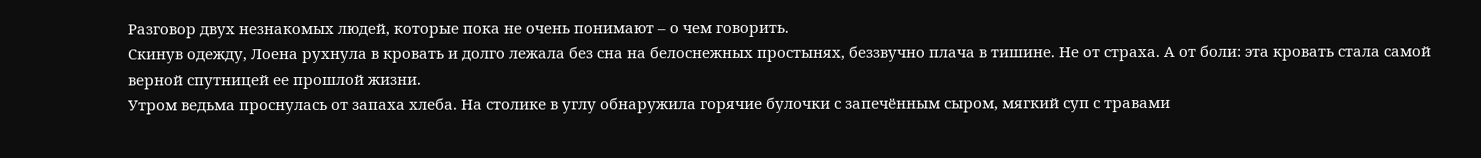Разговор двух незнакомых людей, которые пока не очень понимают – о чем говорить.
Скинув одежду, Лоена рухнула в кровать и долго лежала без сна на белоснежных простынях, беззвучно плача в тишине. Не от страха. А от боли: эта кровать стала самой верной спутницей ее прошлой жизни.
Утром ведьма проснулась от запаха хлеба. На столике в углу обнаружила горячие булочки с запечённым сыром, мягкий суп с травами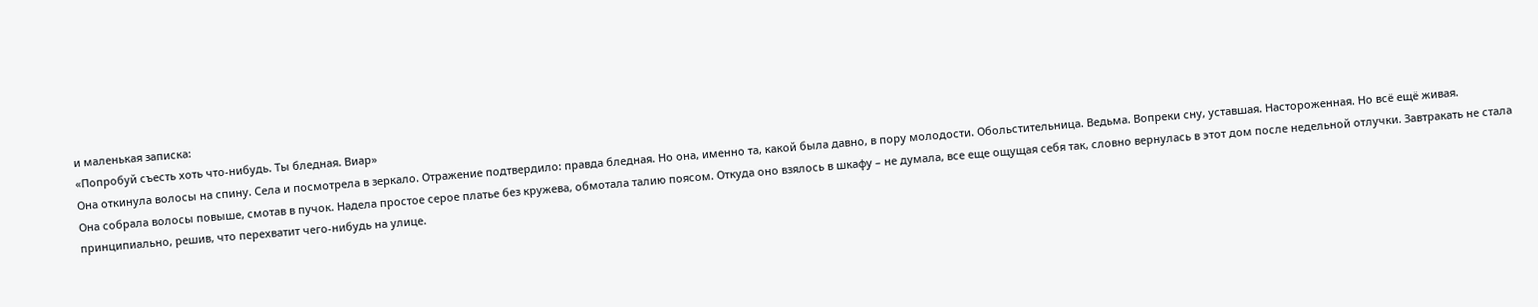и маленькая записка:
«Попробуй съесть хоть что-нибудь. Ты бледная. Виар»
Она откинула волосы на спину. Села и посмотрела в зеркало. Отражение подтвердило: правда бледная. Но она, именно та, какой была давно, в пору молодости. Обольстительница. Ведьма. Вопреки сну, уставшая. Настороженная. Но всё ещё живая.
Она собрала волосы повыше, смотав в пучок. Надела простое серое платье без кружева, обмотала талию поясом. Откуда оно взялось в шкафу – не думала, все еще ощущая себя так, словно вернулась в этот дом после недельной отлучки. Завтракать не стала принципиально, решив, что перехватит чего-нибудь на улице.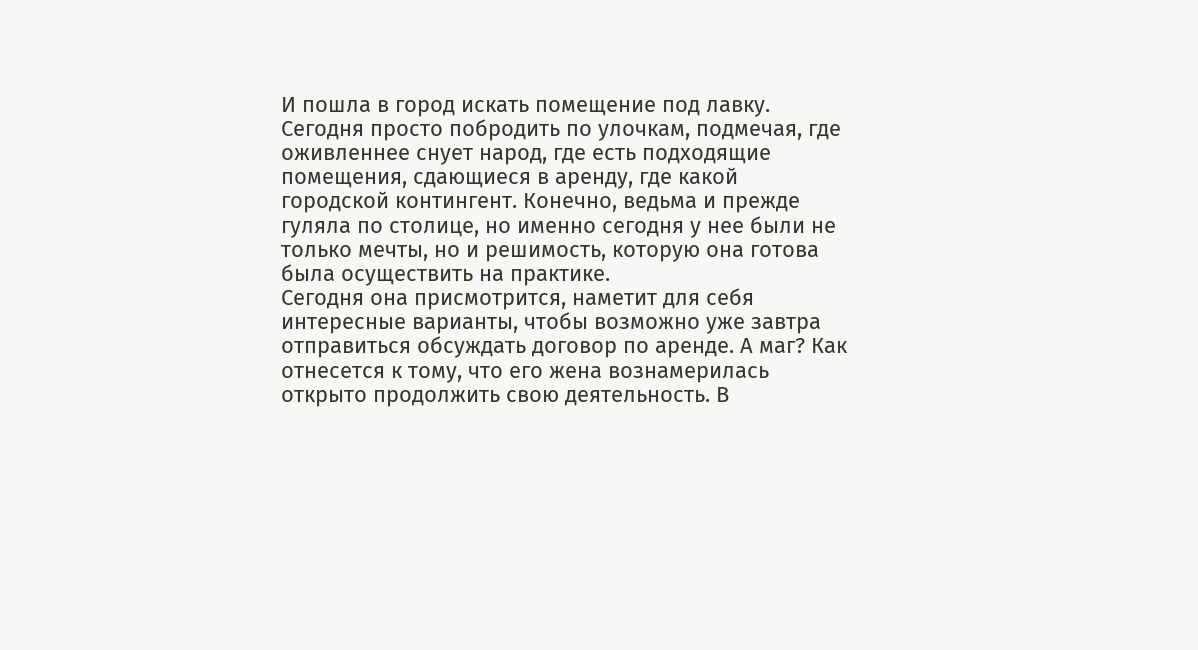И пошла в город искать помещение под лавку. Сегодня просто побродить по улочкам, подмечая, где оживленнее снует народ, где есть подходящие помещения, сдающиеся в аренду, где какой городской контингент. Конечно, ведьма и прежде гуляла по столице, но именно сегодня у нее были не только мечты, но и решимость, которую она готова была осуществить на практике.
Сегодня она присмотрится, наметит для себя интересные варианты, чтобы возможно уже завтра отправиться обсуждать договор по аренде. А маг? Как отнесется к тому, что его жена вознамерилась открыто продолжить свою деятельность. В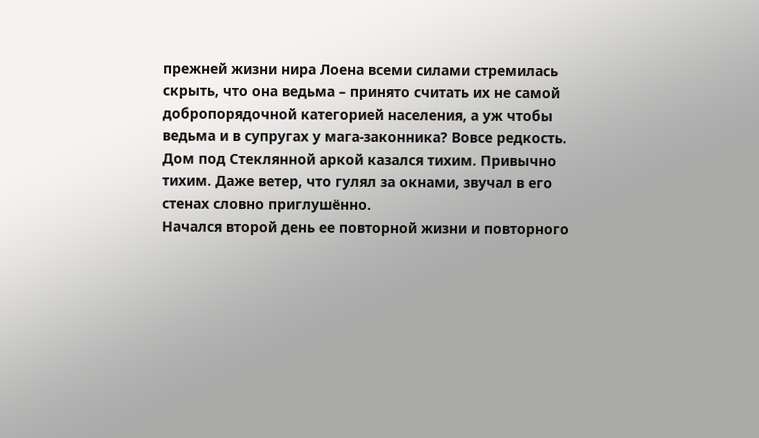прежней жизни нира Лоена всеми силами стремилась скрыть, что она ведьма – принято считать их не самой добропорядочной категорией населения, а уж чтобы ведьма и в супругах у мага-законника? Вовсе редкость.
Дом под Стеклянной аркой казался тихим. Привычно тихим. Даже ветер, что гулял за окнами, звучал в его стенах словно приглушённо.
Начался второй день ее повторной жизни и повторного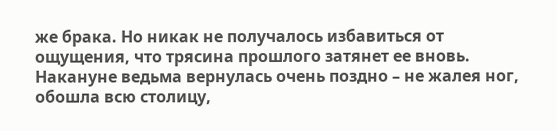же брака. Но никак не получалось избавиться от ощущения, что трясина прошлого затянет ее вновь. Накануне ведьма вернулась очень поздно – не жалея ног, обошла всю столицу,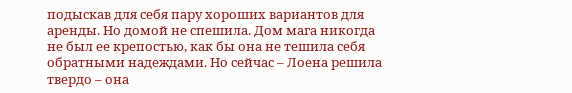подыскав для себя пару хороших вариантов для аренды. Но домой не спешила. Дом мага никогда не был ее крепостью, как бы она не тешила себя обратными надеждами. Но сейчас – Лоена решила твердо – она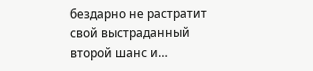бездарно не растратит свой выстраданный второй шанс и…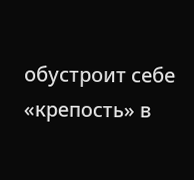обустроит себе «крепость» в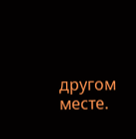другом месте.